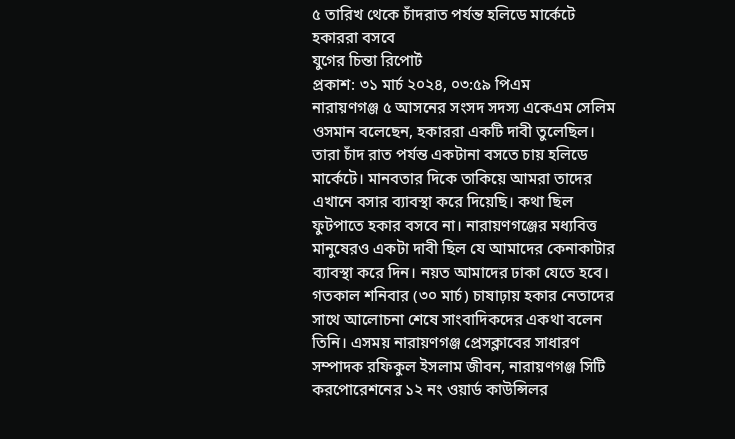৫ তারিখ থেকে চাঁদরাত পর্যন্ত হলিডে মার্কেটে হকাররা বসবে
যুগের চিন্তা রিপোর্ট
প্রকাশ: ৩১ মার্চ ২০২৪, ০৩:৫৯ পিএম
নারায়ণগঞ্জ ৫ আসনের সংসদ সদস্য একেএম সেলিম ওসমান বলেছেন, হকাররা একটি দাবী তুলেছিল। তারা চাঁদ রাত পর্যন্ত একটানা বসতে চায় হলিডে মার্কেটে। মানবতার দিকে তাকিয়ে আমরা তাদের এখানে বসার ব্যাবস্থা করে দিয়েছি। কথা ছিল ফুটপাতে হকার বসবে না। নারায়ণগঞ্জের মধ্যবিত্ত মানুষেরও একটা দাবী ছিল যে আমাদের কেনাকাটার ব্যাবস্থা করে দিন। নয়ত আমাদের ঢাকা যেতে হবে।
গতকাল শনিবার (৩০ মার্চ) চাষাঢ়ায় হকার নেতাদের সাথে আলোচনা শেষে সাংবাদিকদের একথা বলেন তিনি। এসময় নারায়ণগঞ্জ প্রেসক্লাবের সাধারণ সম্পাদক রফিকুল ইসলাম জীবন, নারায়ণগঞ্জ সিটি করপোরেশনের ১২ নং ওয়ার্ড কাউন্সিলর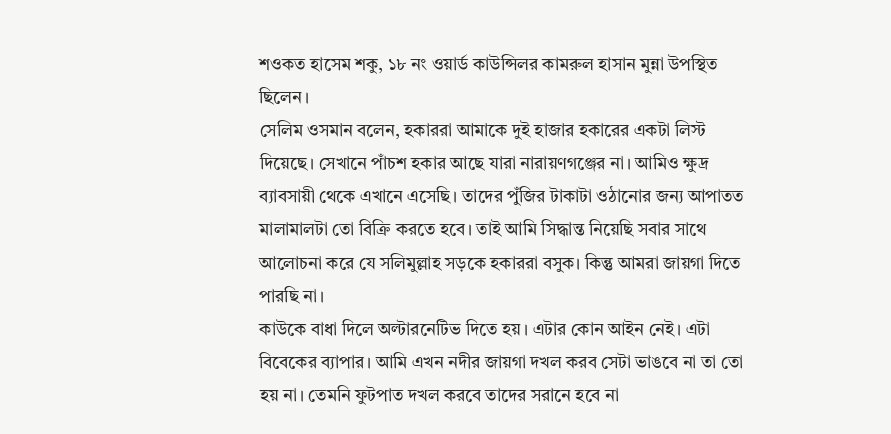শওকত হাসেম শকু, ১৮ নং ওয়ার্ড কাউন্সিলর কামরুল হাসান মুন্না উপস্থিত ছিলেন।
সেলিম ওসমান বলেন, হকাররা আমাকে দুই হাজার হকারের একটা লিস্ট দিয়েছে। সেখানে পাঁচশ হকার আছে যারা নারায়ণগঞ্জের না। আমিও ক্ষুদ্র ব্যাবসায়ী থেকে এখানে এসেছি। তাদের পুঁজির টাকাটা ওঠানোর জন্য আপাতত মালামালটা তো বিক্রি করতে হবে। তাই আমি সিদ্ধান্ত নিয়েছি সবার সাথে আলোচনা করে যে সলিমুল্লাহ সড়কে হকাররা বসুক। কিন্তু আমরা জায়গা দিতে পারছি না।
কাউকে বাধা দিলে অল্টারনেটিভ দিতে হয়। এটার কোন আইন নেই। এটা বিবেকের ব্যাপার। আমি এখন নদীর জায়গা দখল করব সেটা ভাঙবে না তা তো হয় না। তেমনি ফুটপাত দখল করবে তাদের সরানে হবে না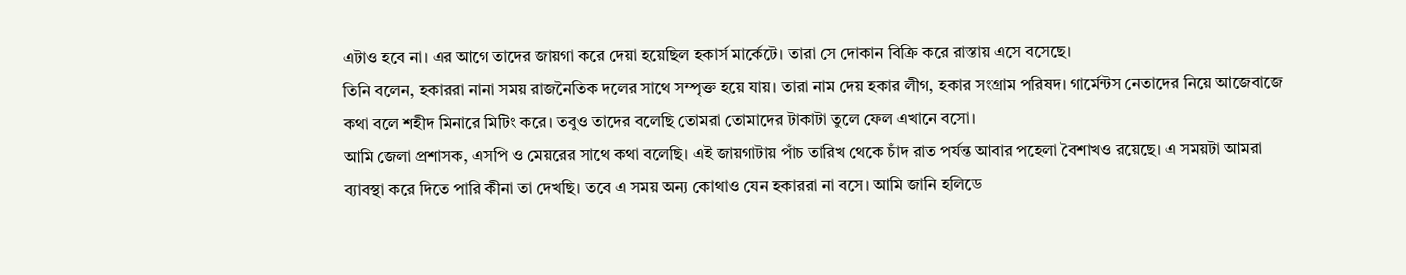এটাও হবে না। এর আগে তাদের জায়গা করে দেয়া হয়েছিল হকার্স মার্কেটে। তারা সে দোকান বিক্রি করে রাস্তায় এসে বসেছে।
তিনি বলেন, হকাররা নানা সময় রাজনৈতিক দলের সাথে সম্পৃক্ত হয়ে যায়। তারা নাম দেয় হকার লীগ, হকার সংগ্রাম পরিষদ। গার্মেন্টস নেতাদের নিয়ে আজেবাজে কথা বলে শহীদ মিনারে মিটিং করে। তবুও তাদের বলেছি তোমরা তোমাদের টাকাটা তুলে ফেল এখানে বসো।
আমি জেলা প্রশাসক, এসপি ও মেয়রের সাথে কথা বলেছি। এই জায়গাটায় পাঁচ তারিখ থেকে চাঁদ রাত পর্যন্ত আবার পহেলা বৈশাখও রয়েছে। এ সময়টা আমরা ব্যাবস্থা করে দিতে পারি কীনা তা দেখছি। তবে এ সময় অন্য কোথাও যেন হকাররা না বসে। আমি জানি হলিডে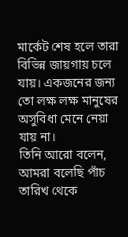মার্কেট শেষ হলে তারা বিভিন্ন জায়গায় চলে যায়। একজনের জন্য তো লক্ষ লক্ষ মানুষের অসুবিধা মেনে নেয়া যায় না।
তিনি আরো বলেন, আমরা বলেছি পাঁচ তারিখ থেকে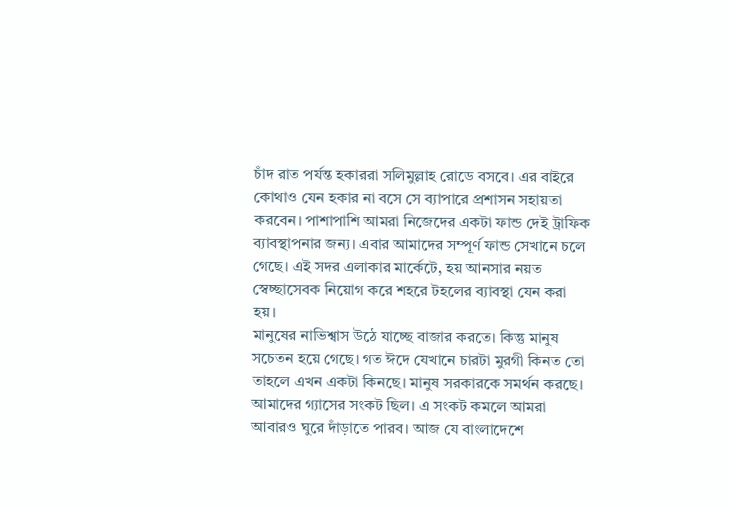চাঁদ রাত পর্যন্ত হকাররা সলিমুল্লাহ রোডে বসবে। এর বাইরে কোথাও যেন হকার না বসে সে ব্যাপারে প্রশাসন সহায়তা করবেন। পাশাপাশি আমরা নিজেদের একটা ফান্ড দেই ট্রাফিক ব্যাবস্থাপনার জন্য। এবার আমাদের সম্পূর্ণ ফান্ড সেখানে চলে গেছে। এই সদর এলাকার মার্কেটে, হয় আনসার নয়ত স্বেচ্ছাসেবক নিয়োগ করে শহরে টহলের ব্যাবস্থা যেন করা হয়।
মানুষের নাভিশ্বাস উঠে যাচ্ছে বাজার করতে। কিন্তু মানুষ সচেতন হয়ে গেছে। গত ঈদে যেখানে চারটা মুরগী কিনত তো তাহলে এখন একটা কিনছে। মানুষ সরকারকে সমর্থন করছে।
আমাদের গ্যাসের সংকট ছিল। এ সংকট কমলে আমরা আবারও ঘুরে দাঁড়াতে পারব। আজ যে বাংলাদেশে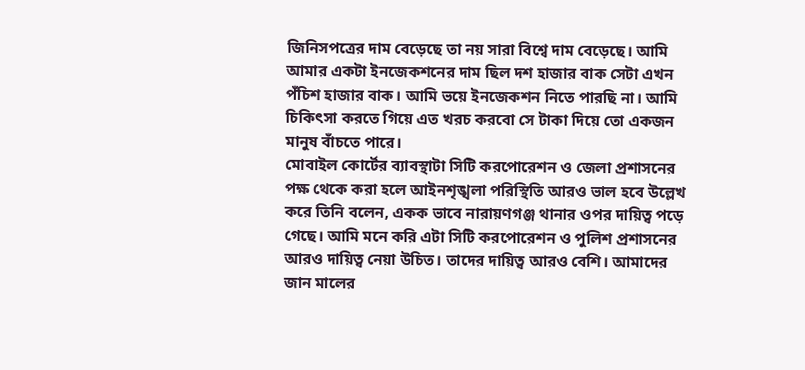জিনিসপত্রের দাম বেড়েছে তা নয় সারা বিশ্বে দাম বেড়েছে। আমি আমার একটা ইনজেকশনের দাম ছিল দশ হাজার বাক সেটা এখন পঁচিশ হাজার বাক। আমি ভয়ে ইনজেকশন নিতে পারছি না। আমি চিকিৎসা করতে গিয়ে এত খরচ করবো সে টাকা দিয়ে তো একজন মানুষ বাঁচতে পারে।
মোবাইল কোর্টের ব্যাবস্থাটা সিটি করপোরেশন ও জেলা প্রশাসনের পক্ষ থেকে করা হলে আইনশৃঙ্খলা পরিস্থিতি আরও ভাল হবে উল্লেখ করে তিনি বলেন, একক ভাবে নারায়ণগঞ্জ থানার ওপর দায়িত্ব পড়ে গেছে। আমি মনে করি এটা সিটি করপোরেশন ও পুলিশ প্রশাসনের আরও দায়িত্ব নেয়া উচিত। তাদের দায়িত্ব আরও বেশি। আমাদের জান মালের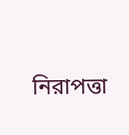নিরাপত্তা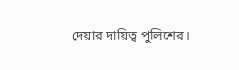দেয়ার দায়িত্ব পুলিশের।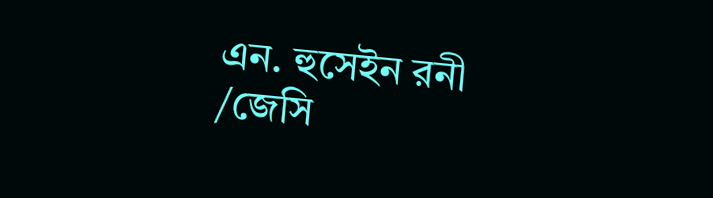এন. হুসেইন রনী /জেসি